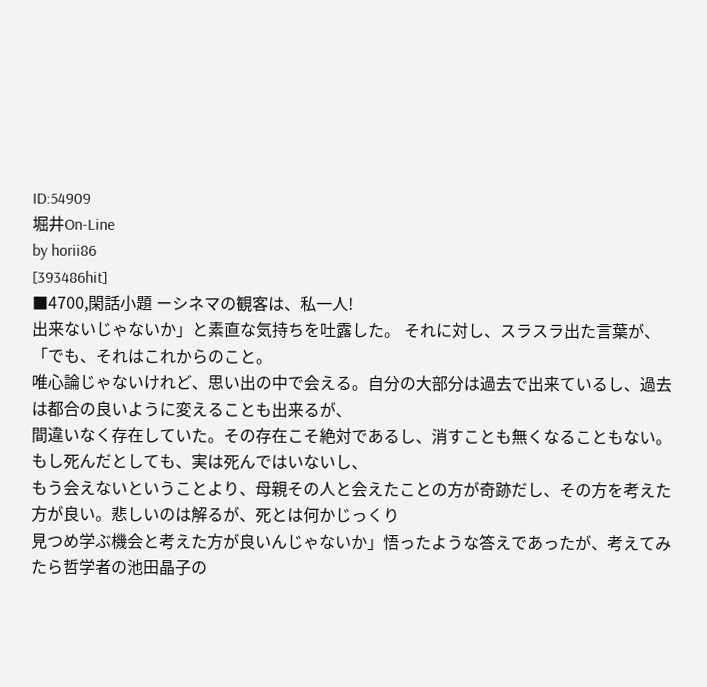ID:54909
堀井On-Line
by horii86
[393486hit]
■4700,閑話小題 ーシネマの観客は、私一人!
出来ないじゃないか」と素直な気持ちを吐露した。 それに対し、スラスラ出た言葉が、「でも、それはこれからのこと。
唯心論じゃないけれど、思い出の中で会える。自分の大部分は過去で出来ているし、過去は都合の良いように変えることも出来るが、
間違いなく存在していた。その存在こそ絶対であるし、消すことも無くなることもない。 もし死んだとしても、実は死んではいないし、
もう会えないということより、母親その人と会えたことの方が奇跡だし、その方を考えた方が良い。悲しいのは解るが、死とは何かじっくり
見つめ学ぶ機会と考えた方が良いんじゃないか」悟ったような答えであったが、考えてみたら哲学者の池田晶子の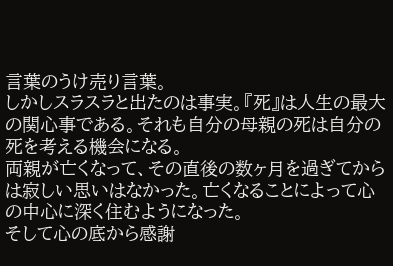言葉のうけ売り言葉。
しかしスラスラと出たのは事実。『死』は人生の最大の関心事である。それも自分の母親の死は自分の死を考える機会になる。
両親が亡くなって、その直後の数ヶ月を過ぎてからは寂しい思いはなかった。亡くなることによって心の中心に深く住むようになった。
そして心の底から感謝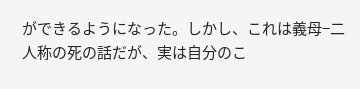ができるようになった。しかし、これは義母−二人称の死の話だが、実は自分のこ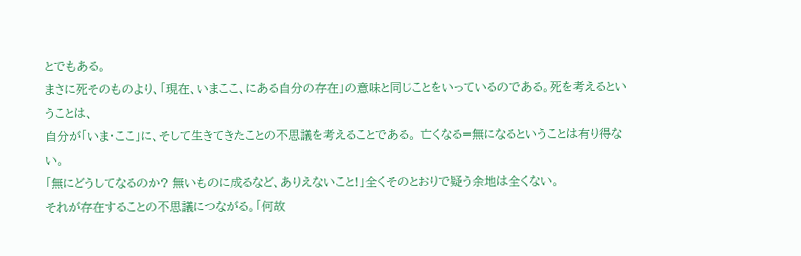とでもある。
まさに死そのものより、「現在、いまここ、にある自分の存在」の意味と同じことをいっているのである。死を考えるということは、
自分が「いま・ここ」に、そして生きてきたことの不思議を考えることである。 亡くなる=無になるということは有り得ない。
「無にどうしてなるのか? 無いものに成るなど、ありえないこと!」全くそのとおりで疑う余地は全くない。
それが存在することの不思議につながる。「何故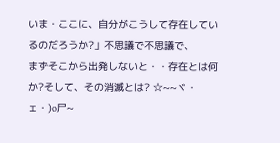いま・ここに、自分がこうして存在しているのだろうか?」不思議で不思議で、
まずそこから出発しないと・・存在とは何か?そして、その消滅とは? ☆~~ヾ・ェ・)o尸~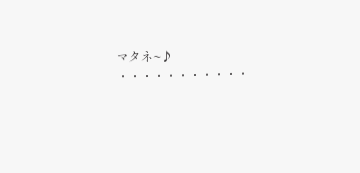マタネ~♪
・・・・・・・・・・・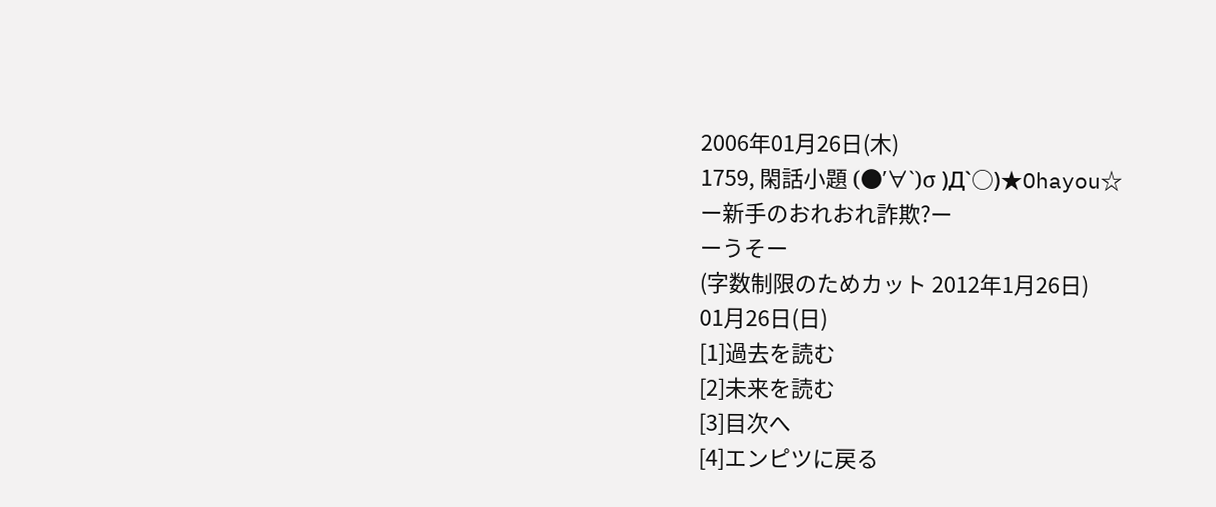2006年01月26日(木)
1759, 閑話小題 (●′∀`)σ )Д`○)★Ohayou☆
ー新手のおれおれ詐欺?ー
ーうそー
(字数制限のためカット 2012年1月26日)
01月26日(日)
[1]過去を読む
[2]未来を読む
[3]目次へ
[4]エンピツに戻る